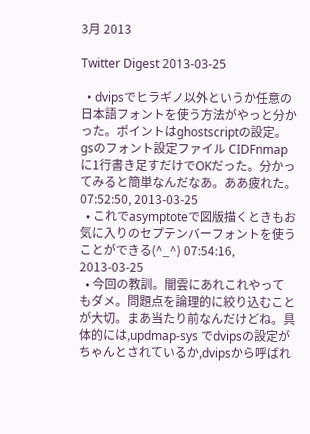3月 2013

Twitter Digest 2013-03-25

  • dvipsでヒラギノ以外というか任意の日本語フォントを使う方法がやっと分かった。ポイントはghostscriptの設定。gsのフォント設定ファイル CIDFnmap に1行書き足すだけでOKだった。分かってみると簡単なんだなあ。ああ疲れた。 07:52:50, 2013-03-25
  • これでasymptoteで図版描くときもお気に入りのセプテンバーフォントを使うことができる(^_^) 07:54:16, 2013-03-25
  • 今回の教訓。闇雲にあれこれやってもダメ。問題点を論理的に絞り込むことが大切。まあ当たり前なんだけどね。具体的には,updmap-sys でdvipsの設定がちゃんとされているか,dvipsから呼ばれ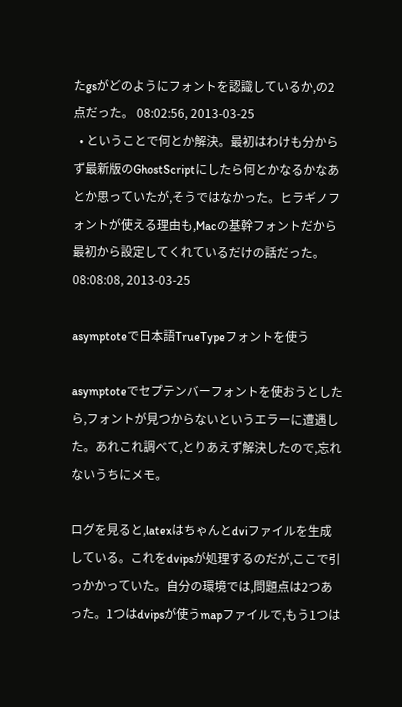たgsがどのようにフォントを認識しているか,の2点だった。 08:02:56, 2013-03-25
  • ということで何とか解決。最初はわけも分からず最新版のGhostScriptにしたら何とかなるかなあとか思っていたが,そうではなかった。ヒラギノフォントが使える理由も,Macの基幹フォントだから最初から設定してくれているだけの話だった。 08:08:08, 2013-03-25

asymptoteで日本語TrueTypeフォントを使う

asymptoteでセプテンバーフォントを使おうとしたら,フォントが見つからないというエラーに遭遇した。あれこれ調べて,とりあえず解決したので,忘れないうちにメモ。

ログを見ると,latexはちゃんとdviファイルを生成している。これをdvipsが処理するのだが,ここで引っかかっていた。自分の環境では,問題点は2つあった。1つはdvipsが使うmapファイルで,もう1つは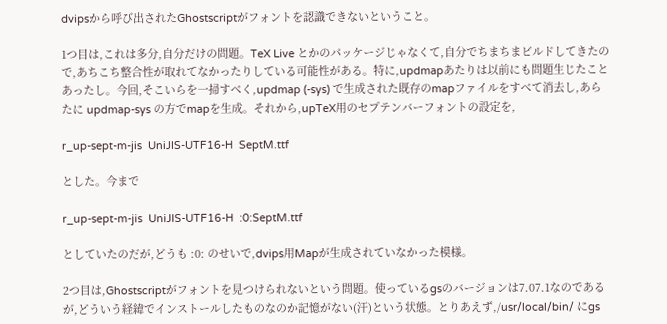dvipsから呼び出されたGhostscriptがフォントを認識できないということ。

1つ目は,これは多分,自分だけの問題。TeX Live とかのパッケージじゃなくて,自分でちまちまビルドしてきたので,あちこち整合性が取れてなかったりしている可能性がある。特に,updmapあたりは以前にも問題生じたことあったし。今回,そこいらを一掃すべく,updmap (-sys) で生成された既存のmapファイルをすべて消去し,あらたに updmap-sys の方でmapを生成。それから,upTeX用のセプテンバーフォントの設定を,

r_up-sept-m-jis  UniJIS-UTF16-H  SeptM.ttf

とした。今まで

r_up-sept-m-jis  UniJIS-UTF16-H  :0:SeptM.ttf

としていたのだが,どうも :0: のせいで,dvips用Mapが生成されていなかった模様。

2つ目は,Ghostscriptがフォントを見つけられないという問題。使っているgsのバージョンは7.07.1なのであるが,どういう経緯でインストールしたものなのか記憶がない(汗)という状態。とりあえず,/usr/local/bin/ にgs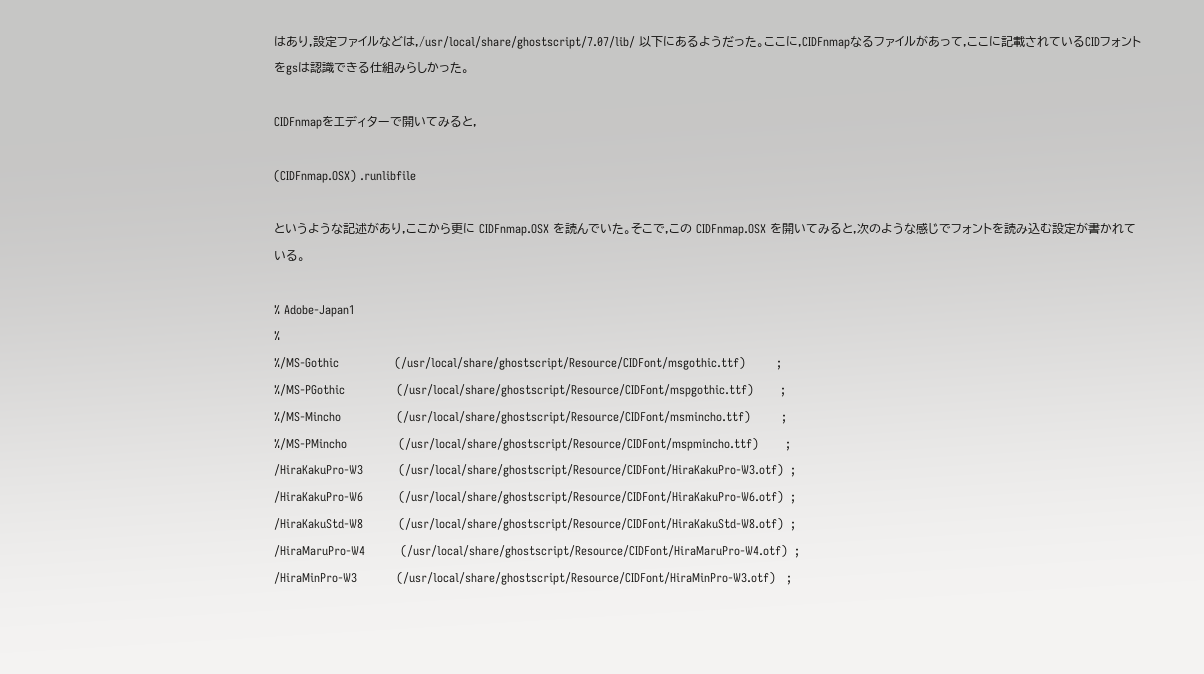はあり,設定ファイルなどは,/usr/local/share/ghostscript/7.07/lib/ 以下にあるようだった。ここに,CIDFnmapなるファイルがあって,ここに記載されているCIDフォントをgsは認識できる仕組みらしかった。

CIDFnmapをエディターで開いてみると,

(CIDFnmap.OSX) .runlibfile

というような記述があり,ここから更に CIDFnmap.OSX を読んでいた。そこで,この CIDFnmap.OSX を開いてみると,次のような感じでフォントを読み込む設定が書かれている。

% Adobe-Japan1
%
%/MS-Gothic              (/usr/local/share/ghostscript/Resource/CIDFont/msgothic.ttf)        ;
%/MS-PGothic             (/usr/local/share/ghostscript/Resource/CIDFont/mspgothic.ttf)       ;
%/MS-Mincho              (/usr/local/share/ghostscript/Resource/CIDFont/msmincho.ttf)        ;
%/MS-PMincho             (/usr/local/share/ghostscript/Resource/CIDFont/mspmincho.ttf)       ;
/HiraKakuPro-W3         (/usr/local/share/ghostscript/Resource/CIDFont/HiraKakuPro-W3.otf)  ;
/HiraKakuPro-W6         (/usr/local/share/ghostscript/Resource/CIDFont/HiraKakuPro-W6.otf)  ;
/HiraKakuStd-W8         (/usr/local/share/ghostscript/Resource/CIDFont/HiraKakuStd-W8.otf)  ;
/HiraMaruPro-W4         (/usr/local/share/ghostscript/Resource/CIDFont/HiraMaruPro-W4.otf)  ;
/HiraMinPro-W3          (/usr/local/share/ghostscript/Resource/CIDFont/HiraMinPro-W3.otf)   ;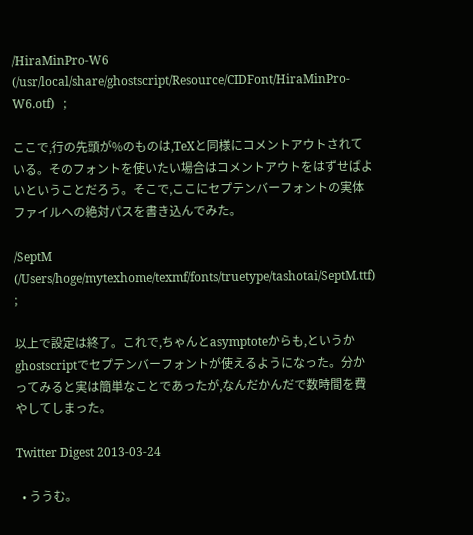/HiraMinPro-W6          (/usr/local/share/ghostscript/Resource/CIDFont/HiraMinPro-W6.otf)   ;

ここで,行の先頭が%のものは,TeXと同様にコメントアウトされている。そのフォントを使いたい場合はコメントアウトをはずせばよいということだろう。そこで,ここにセプテンバーフォントの実体ファイルへの絶対パスを書き込んでみた。

/SeptM            (/Users/hoge/mytexhome/texmf/fonts/truetype/tashotai/SeptM.ttf)     ;

以上で設定は終了。これで,ちゃんとasymptoteからも,というかghostscriptでセプテンバーフォントが使えるようになった。分かってみると実は簡単なことであったが,なんだかんだで数時間を費やしてしまった。

Twitter Digest 2013-03-24

  • ううむ。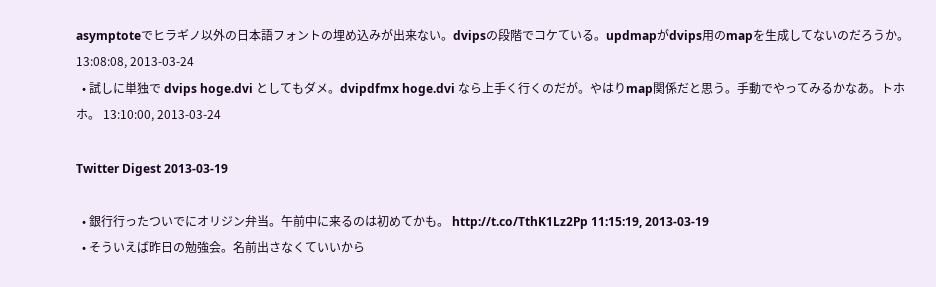asymptoteでヒラギノ以外の日本語フォントの埋め込みが出来ない。dvipsの段階でコケている。updmapがdvips用のmapを生成してないのだろうか。 13:08:08, 2013-03-24
  • 試しに単独で dvips hoge.dvi としてもダメ。dvipdfmx hoge.dvi なら上手く行くのだが。やはりmap関係だと思う。手動でやってみるかなあ。トホホ。 13:10:00, 2013-03-24

Twitter Digest 2013-03-19

  • 銀行行ったついでにオリジン弁当。午前中に来るのは初めてかも。 http://t.co/TthK1Lz2Pp 11:15:19, 2013-03-19
  • そういえば昨日の勉強会。名前出さなくていいから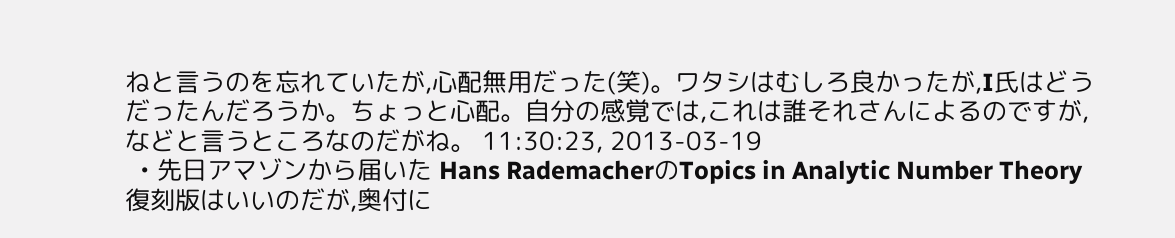ねと言うのを忘れていたが,心配無用だった(笑)。ワタシはむしろ良かったが,I氏はどうだったんだろうか。ちょっと心配。自分の感覚では,これは誰それさんによるのですが,などと言うところなのだがね。 11:30:23, 2013-03-19
  • 先日アマゾンから届いた Hans RademacherのTopics in Analytic Number Theory 復刻版はいいのだが,奥付に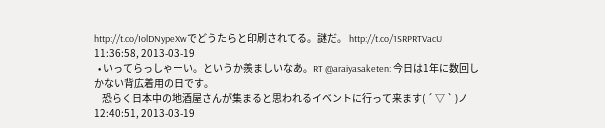http://t.co/IolDNypeXwでどうたらと印刷されてる。謎だ。 http://t.co/1SRPRTVacU 11:36:58, 2013-03-19
  • いってらっしゃーい。というか羨ましいなあ。RT @araiyasaketen: 今日は1年に数回しかない背広着用の日です。
    恐らく日本中の地酒屋さんが集まると思われるイベントに行って来ます( ´ ▽ ` )ノ 12:40:51, 2013-03-19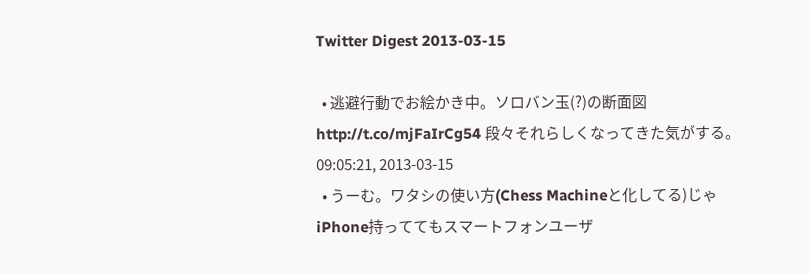Twitter Digest 2013-03-15

  • 逃避行動でお絵かき中。ソロバン玉(?)の断面図 http://t.co/mjFaIrCg54 段々それらしくなってきた気がする。 09:05:21, 2013-03-15
  • うーむ。ワタシの使い方(Chess Machineと化してる)じゃiPhone持っててもスマートフォンユーザ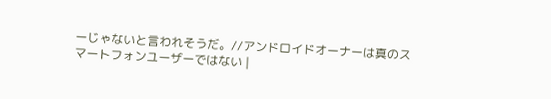ーじゃないと言われそうだ。//アンドロイドオーナーは真のスマートフォンユーザーではない |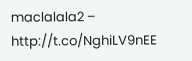maclalala2 – http://t.co/NghiLV9nEE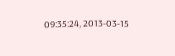09:35:24, 2013-03-15